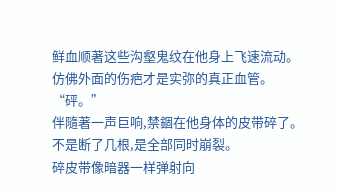鲜血顺著这些沟壑鬼纹在他身上飞速流动。
仿佛外面的伤疤才是实弥的真正血管。
“砰。”
伴隨著一声巨响,禁錮在他身体的皮带碎了。
不是断了几根,是全部同时崩裂。
碎皮带像暗器一样弹射向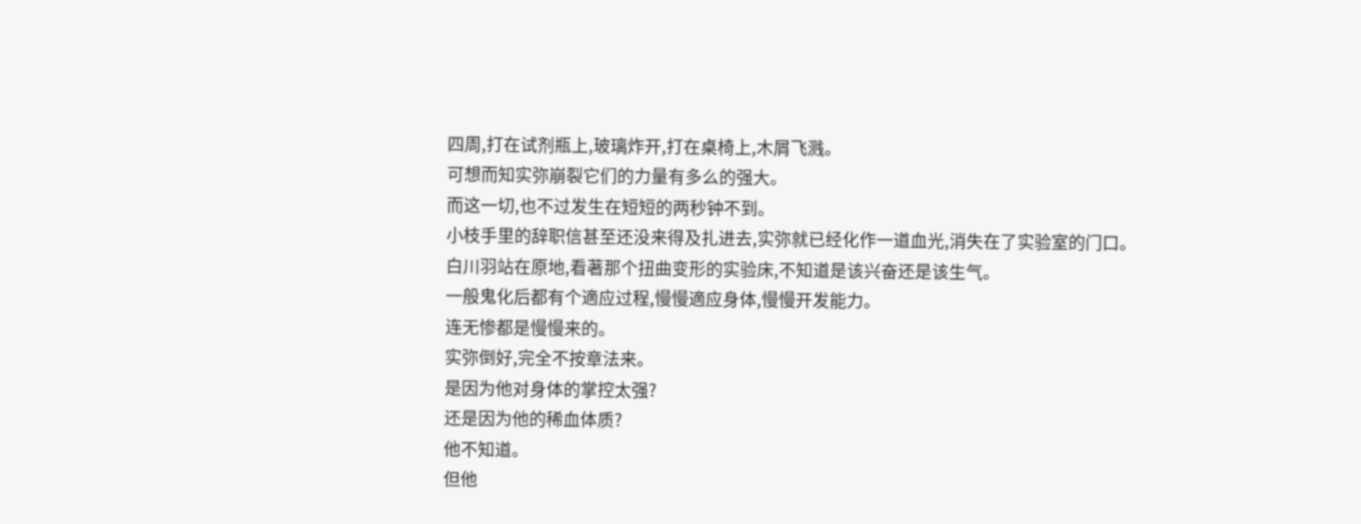四周,打在试剂瓶上,玻璃炸开,打在桌椅上,木屑飞溅。
可想而知实弥崩裂它们的力量有多么的强大。
而这一切,也不过发生在短短的两秒钟不到。
小枝手里的辞职信甚至还没来得及扎进去,实弥就已经化作一道血光,消失在了实验室的门口。
白川羽站在原地,看著那个扭曲变形的实验床,不知道是该兴奋还是该生气。
一般鬼化后都有个適应过程,慢慢適应身体,慢慢开发能力。
连无惨都是慢慢来的。
实弥倒好,完全不按章法来。
是因为他对身体的掌控太强?
还是因为他的稀血体质?
他不知道。
但他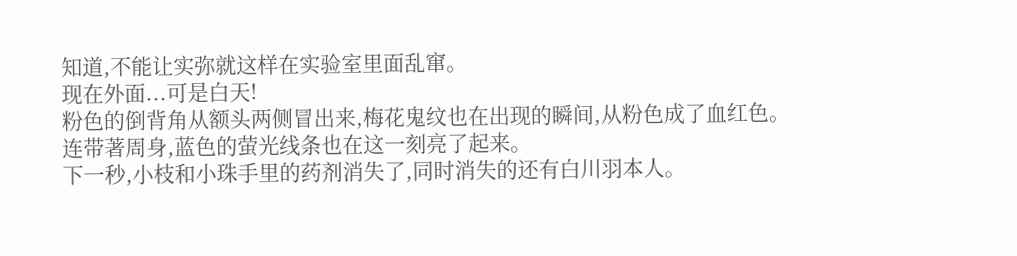知道,不能让实弥就这样在实验室里面乱窜。
现在外面...可是白天!
粉色的倒背角从额头两侧冒出来,梅花鬼纹也在出现的瞬间,从粉色成了血红色。
连带著周身,蓝色的萤光线条也在这一刻亮了起来。
下一秒,小枝和小珠手里的药剂消失了,同时消失的还有白川羽本人。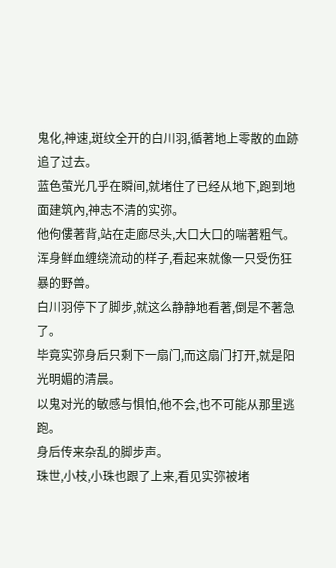鬼化,神速,斑纹全开的白川羽,循著地上零散的血跡追了过去。
蓝色萤光几乎在瞬间,就堵住了已经从地下,跑到地面建筑內,神志不清的实弥。
他佝僂著背,站在走廊尽头,大口大口的喘著粗气。
浑身鲜血缠绕流动的样子,看起来就像一只受伤狂暴的野兽。
白川羽停下了脚步,就这么静静地看著,倒是不著急了。
毕竟实弥身后只剩下一扇门,而这扇门打开,就是阳光明媚的清晨。
以鬼对光的敏感与惧怕,他不会,也不可能从那里逃跑。
身后传来杂乱的脚步声。
珠世,小枝,小珠也跟了上来,看见实弥被堵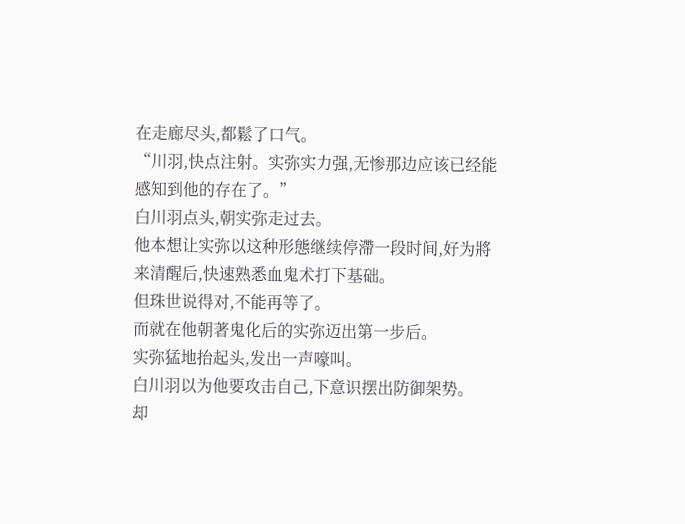在走廊尽头,都鬆了口气。
“川羽,快点注射。实弥实力强,无惨那边应该已经能感知到他的存在了。”
白川羽点头,朝实弥走过去。
他本想让实弥以这种形態继续停滯一段时间,好为將来清醒后,快速熟悉血鬼术打下基础。
但珠世说得对,不能再等了。
而就在他朝著鬼化后的实弥迈出第一步后。
实弥猛地抬起头,发出一声嚎叫。
白川羽以为他要攻击自己,下意识摆出防御架势。
却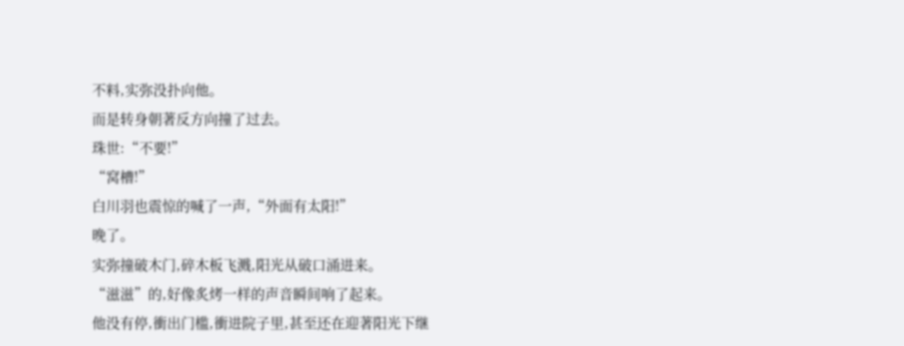不料,实弥没扑向他。
而是转身朝著反方向撞了过去。
珠世:“不要!”
“窝槽!”
白川羽也震惊的喊了一声,“外面有太阳!”
晚了。
实弥撞破木门,碎木板飞溅,阳光从破口涌进来。
“滋滋”的,好像炙烤一样的声音瞬间响了起来。
他没有停,衝出门槛,衝进院子里,甚至还在迎著阳光下继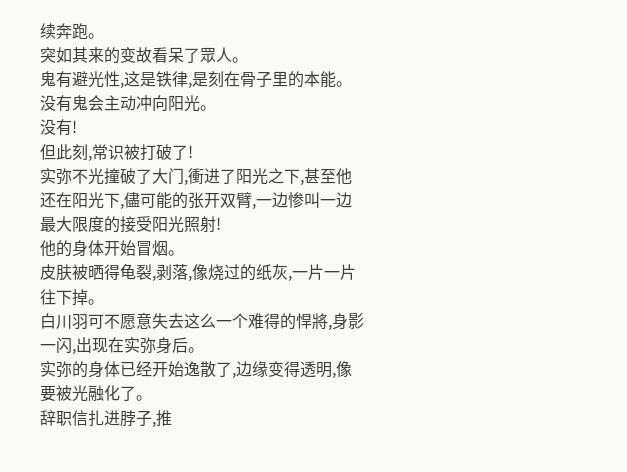续奔跑。
突如其来的变故看呆了眾人。
鬼有避光性,这是铁律,是刻在骨子里的本能。
没有鬼会主动冲向阳光。
没有!
但此刻,常识被打破了!
实弥不光撞破了大门,衝进了阳光之下,甚至他还在阳光下,儘可能的张开双臂,一边惨叫一边最大限度的接受阳光照射!
他的身体开始冒烟。
皮肤被晒得龟裂,剥落,像烧过的纸灰,一片一片往下掉。
白川羽可不愿意失去这么一个难得的悍將,身影一闪,出现在实弥身后。
实弥的身体已经开始逸散了,边缘变得透明,像要被光融化了。
辞职信扎进脖子,推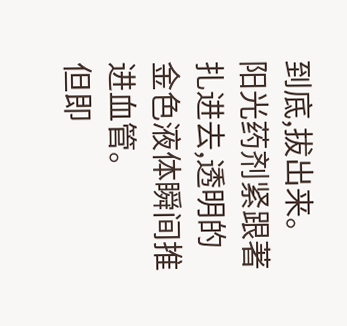到底,拔出来。
阳光药剂紧跟著扎进去,透明的金色液体瞬间推进血管。
但即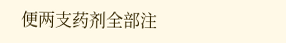便两支药剂全部注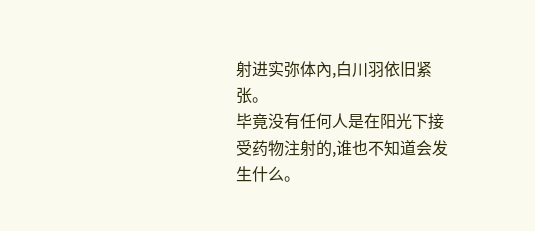射进实弥体內,白川羽依旧紧张。
毕竟没有任何人是在阳光下接受药物注射的,谁也不知道会发生什么。